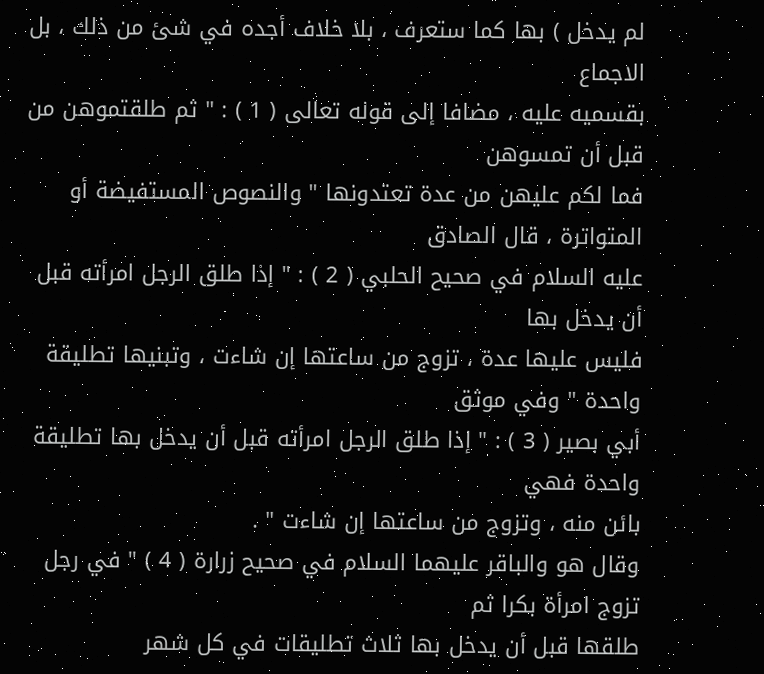لم يدخل ) بها كما ستعرف ، بلا خلاف أجده في شئ من ذلك ، بل الاجماع
بقسميه عليه ، مضافا إلى قوله تعالى ( 1 ) : " ثم طلقتموهن من قبل أن تمسوهن
فما لكم عليهن من عدة تعتدونها " والنصوص المستفيضة أو المتواترة ، قال الصادق
عليه السلام في صحيح الحلبي ( 2 ) : " إذا طلق الرجل امرأته قبل أن يدخل بها
فليس عليها عدة ، تزوج من ساعتها إن شاءت ، وتبنيها تطليقة واحدة " وفي موثق
أبي بصير ( 3 ) : " إذا طلق الرجل امرأته قبل أن يدخل بها تطليقة واحدة فهي
بائن منه ، وتزوج من ساعتها إن شاءت " .
وقال هو والباقر عليهما السلام في صحيح زرارة ( 4 ) " في رجل تزوج امرأة بكرا ثم
طلقها قبل أن يدخل بها ثلاث تطليقات في كل شهر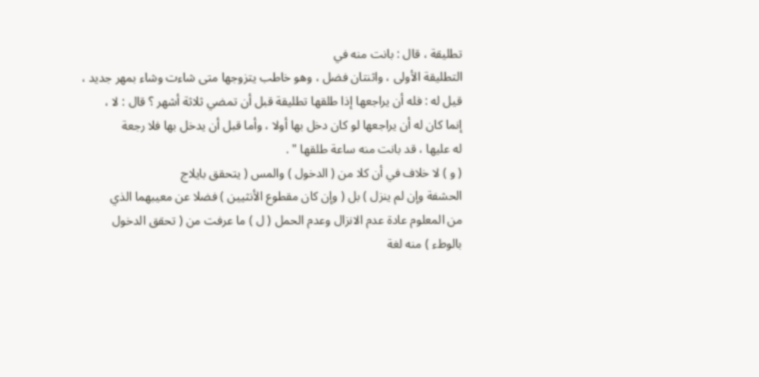تطليقة ، قال : بانت منه في
التطليقة الأولى ، واثنتان فضل ، وهو خاطب يتزوجها متى شاءت وشاء بمهر جديد ،
قيل له : فله أن يراجعها إذا طلقها تطليقة قبل أن تمضي ثلاثة أشهر ؟ قال : لا ،
إنما كان له أن يراجعها لو كان دخل بها أولا ، وأما قبل أن يدخل بها فلا رجعة
له عليها ، قد بانت منه ساعة طلقها " .
( و ) لا خلاف في أن كلا من ( الدخول ) والمس ( يتحقق بايلاج
الحشفة وإن لم ينزل ) بل ( وإن كان مقطوع الأنثيين ) فضلا عن معيبهما الذي
من المعلوم عادة عدم الانزال وعدم الحمل ( ل ) ما عرفت من ( تحقق الدخول
بالوطء ) منه لغة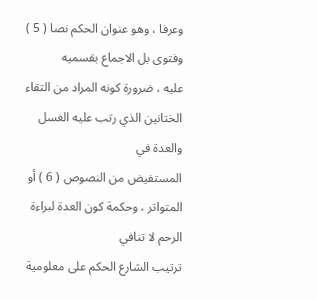وعرفا ، وهو عنوان الحكم نصا ( 5 ) وفتوى بل الاجماع بقسميه
عليه ، ضرورة كونه المراد من التقاء الختانين الذي رتب عليه الغسل والعدة في
المستفيض من النصوص ( 6 ) أو المتواتر ، وحكمة كون العدة لبراءة الرحم لا تنافي
ترتيب الشارع الحكم على معلومية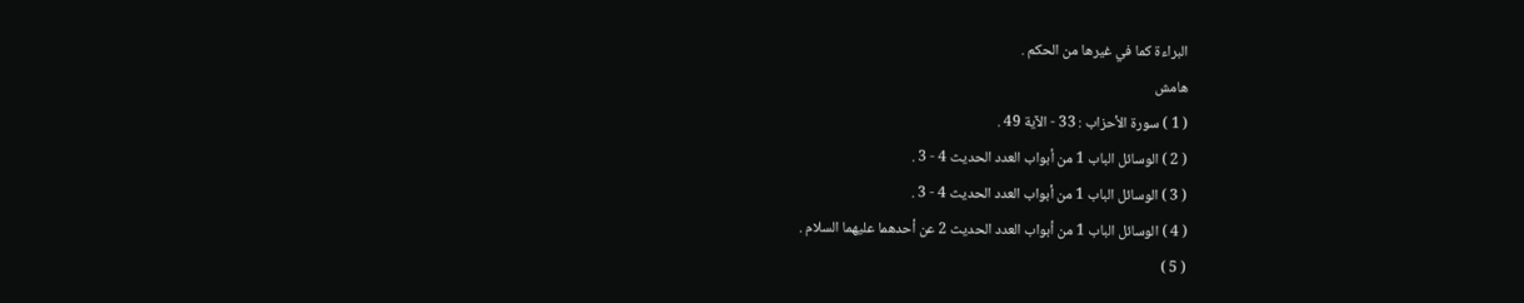البراءة كما في غيرها من الحكم .
هامش
( 1 ) سورة الأحزاب : 33 - الآية 49 .
( 2 ) الوسائل الباب 1 من أبواب العدد الحديث 4 - 3 .
( 3 ) الوسائل الباب 1 من أبواب العدد الحديث 4 - 3 .
( 4 ) الوسائل الباب 1 من أبواب العدد الحديث 2 عن أحدهما عليهما السلام .
( 5 )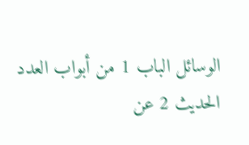الوسائل الباب 1 من أبواب العدد الحديث 2 عن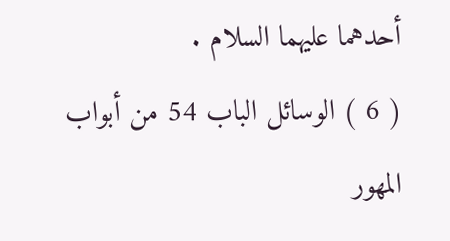أحدهما عليهما السلام .
( 6 ) الوسائل الباب 54 من أبواب المهور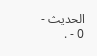الحديث - 0 - .